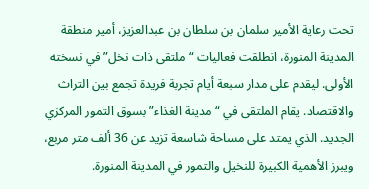تحت رعاية الأمير سلمان بن سلطان بن عبدالعزيز، أمير منطقة المدينة المنورة، انطلقت فعاليات “ملتقى ذات نخل” في نسخته الأولى. ليقدم على مدار سبعة أيام تجربة فريدة تجمع بين التراث والاقتصاد. يقام الملتقى في “مدينة الغذاء” بسوق التمور المركزي الجديد. الذي يمتد على مساحة شاسعة تزيد عن 36 ألف متر مربع، ويبرز الأهمية الكبيرة للنخيل والتمور في المدينة المنورة.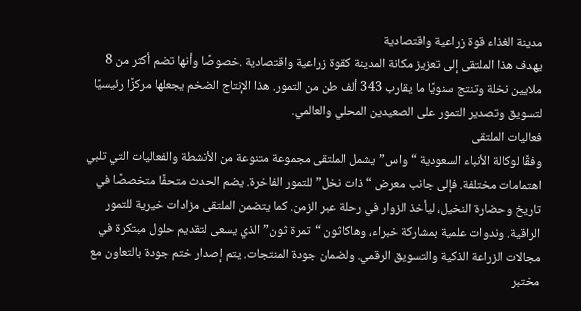مدينة الغذاء قوة زراعية واقتصادية
يهدف هذا الملتقى إلى تعزيز مكانة المدينة كقوة زراعية واقتصادية .خصوصًا وأنها تضم أكثر من 8 ملايين نخلة وتنتج سنويًا ما يقارب 343 ألف طن من التمور. هذا الإنتاج الضخم يجعلها مركزًا رئيسيًا لتسويق وتصدير التمور على الصعيدين المحلي والعالمي.
فعاليات الملتقى
وفقًا لوكالة الأنباء السعودية “واس”يشمل الملتقى مجموعة متنوعة من الأنشطة والفعاليات التي تلبي اهتمامات مختلفة. فإلى جانب معرض “ذات نخل” للتمور الفاخرة. يضم الحدث متحفًا متخصصًا في تاريخ وحضارة النخيل، ليأخذ الزوار في رحلة عبر الزمن. كما يتضمن الملتقى مزادات خيرية للتمور الراقية. وندوات علمية بمشاركة خبراء، وهاكاثون “تمرة ثون” الذي يسعى لتقديم حلول مبتكرة في مجالات الزراعة الذكية والتسويق الرقمي. ولضمان جودة المنتجات. يتم إصدار ختم جودة بالتعاون مع مختبر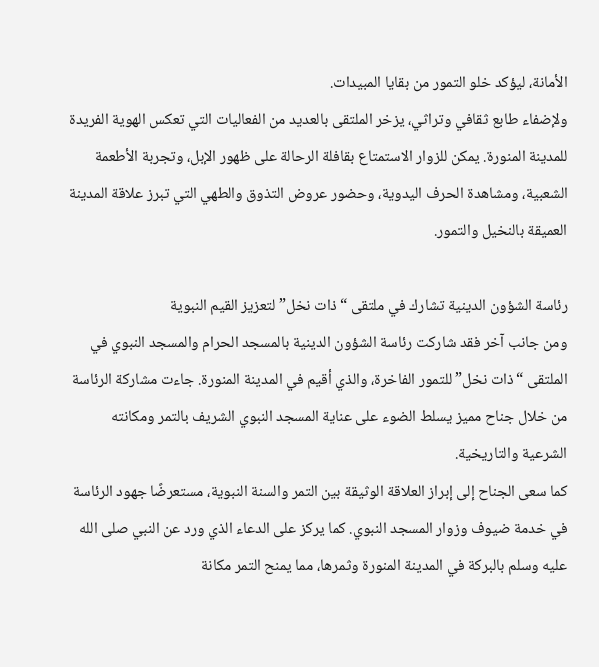الأمانة، ليؤكد خلو التمور من بقايا المبيدات.
ولإضفاء طابع ثقافي وتراثي، يزخر الملتقى بالعديد من الفعاليات التي تعكس الهوية الفريدة للمدينة المنورة. يمكن للزوار الاستمتاع بقافلة الرحالة على ظهور الإبل، وتجربة الأطعمة الشعبية، ومشاهدة الحرف اليدوية، وحضور عروض التذوق والطهي التي تبرز علاقة المدينة العميقة بالنخيل والتمور.

رئاسة الشؤون الدينية تشارك في ملتقى “ذات نخل” لتعزيز القيم النبوية
ومن جانب آخر فقد شاركت رئاسة الشؤون الدينية بالمسجد الحرام والمسجد النبوي في الملتقى “ذات نخل” للتمور الفاخرة، والذي أقيم في المدينة المنورة. جاءت مشاركة الرئاسة من خلال جناح مميز يسلط الضوء على عناية المسجد النبوي الشريف بالتمر ومكانته الشرعية والتاريخية.
كما سعى الجناح إلى إبراز العلاقة الوثيقة بين التمر والسنة النبوية، مستعرضًا جهود الرئاسة في خدمة ضيوف وزوار المسجد النبوي. كما يركز على الدعاء الذي ورد عن النبي صلى الله عليه وسلم بالبركة في المدينة المنورة وثمرها، مما يمنح التمر مكانة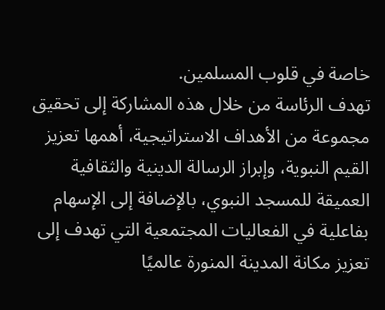خاصة في قلوب المسلمين.
تهدف الرئاسة من خلال هذه المشاركة إلى تحقيق مجموعة من الأهداف الاستراتيجية، أهمها تعزيز القيم النبوية، وإبراز الرسالة الدينية والثقافية العميقة للمسجد النبوي، بالإضافة إلى الإسهام بفاعلية في الفعاليات المجتمعية التي تهدف إلى تعزيز مكانة المدينة المنورة عالميًا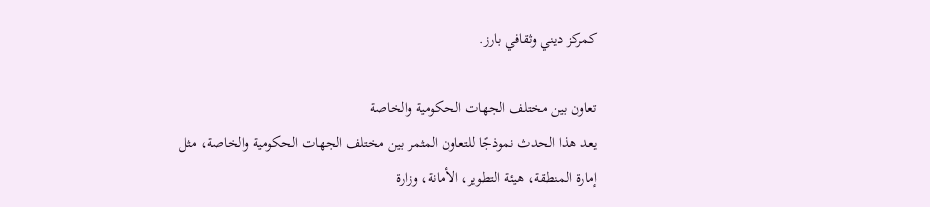كمركز ديني وثقافي بارز.

تعاون بين مختلف الجهات الحكومية والخاصة
يعد هذا الحدث نموذجًا للتعاون المثمر بين مختلف الجهات الحكومية والخاصة، مثل إمارة المنطقة، هيئة التطوير، الأمانة، وزارة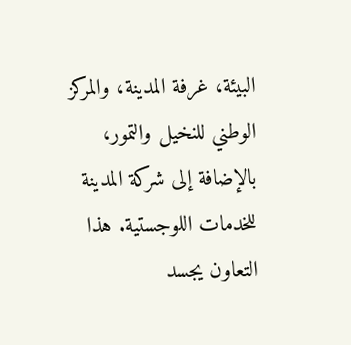البيئة، غرفة المدينة، والمركز الوطني للنخيل والتمور، بالإضافة إلى شركة المدينة للخدمات اللوجستية. هذا التعاون يجسد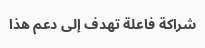شراكة فاعلة تهدف إلى دعم هذا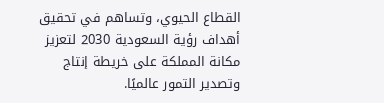القطاع الحيوي، وتساهم في تحقيق أهداف رؤية السعودية 2030 لتعزيز مكانة المملكة على خريطة إنتاج وتصدير التمور عالميًا.